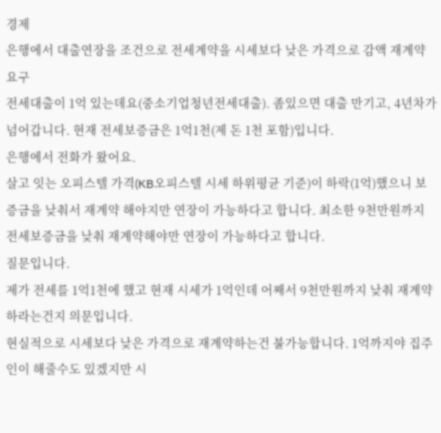경제
은행에서 대출연장을 조건으로 전세계약을 시세보다 낮은 가격으로 감액 재계약 요구
전세대출이 1억 있는데요(중소기업청년전세대출). 좀있으면 대출 만기고, 4년차가 넘어갑니다. 현재 전세보증금은 1억1천(제 돈 1천 포함)입니다.
은행에서 전화가 왔어요.
살고 잇는 오피스텔 가격(KB오피스텔 시세 하위평균 기준)이 하락(1억)했으니 보증금을 낮춰서 재계약 해야지만 연장이 가능하다고 합니다. 최소한 9천만원까지 전세보증금을 낮춰 재계약해야만 연장이 가능하다고 합니다.
질문입니다.
제가 전세를 1억1천에 했고 현재 시세가 1억인데 어째서 9천만원까지 낮춰 재계약하라는건지 의문입니다.
현실적으로 시세보다 낮은 가격으로 재계약하는건 불가능합니다. 1억까지야 집주인이 해줄수도 있겠지만 시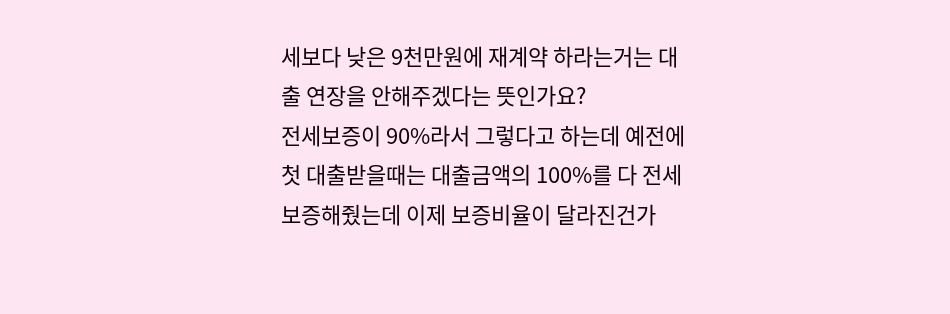세보다 낮은 9천만원에 재계약 하라는거는 대출 연장을 안해주겠다는 뜻인가요?
전세보증이 90%라서 그렇다고 하는데 예전에 첫 대출받을때는 대출금액의 100%를 다 전세보증해줬는데 이제 보증비율이 달라진건가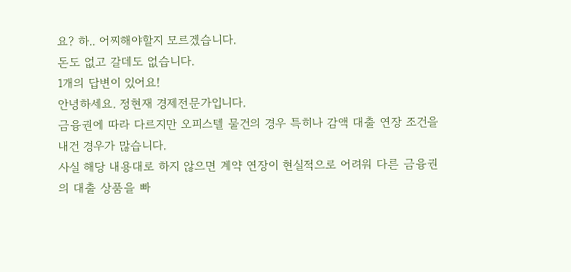요? 하.. 어찌해야할지 모르겠습니다.
돈도 없고 갈데도 없습니다.
1개의 답변이 있어요!
안녕하세요. 정현재 경제전문가입니다.
금융권에 따라 다르지만 오피스텔 물건의 경우 특히나 감액 대출 연장 조건을 내건 경우가 많습니다.
사실 해당 내용대로 하지 않으면 계약 연장이 현실적으로 어려워 다른 금융권의 대출 상품을 빠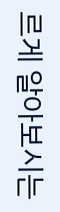르게 알아보시는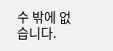수 밖에 없습니다.